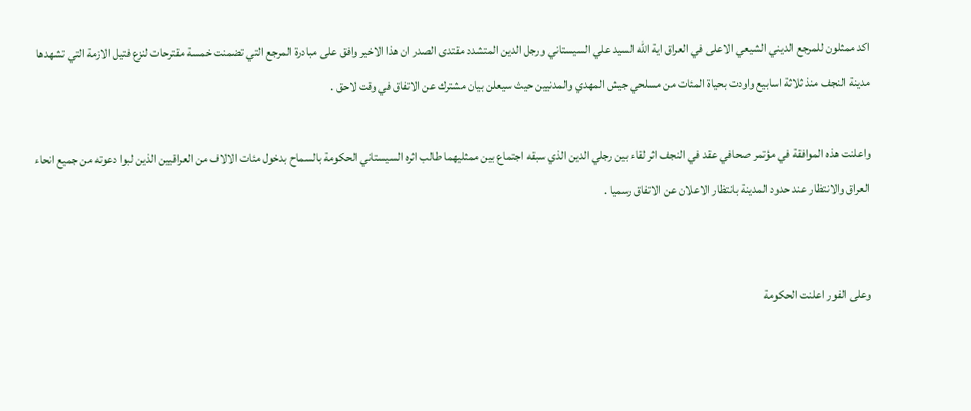اكد ممثلون للمرجع الديني الشيعي الاعلى في العراق اية الله السيد علي السيستاني ورجل الدين المتشدد مقتدى الصدر ان هذا الاخير وافق على مبادرة المرجع التي تضمنت خمسة مقترحات لنزع فتيل الازمة التي تشهدها مدينة النجف منذ ثلاثة اسابيع واودت بحياة المئات من مسلحي جيش المهدي والمدنيين حيث سيعلن بيان مشترك عن الاتفاق في وقت لاحق .

واعلنت هذه الموافقة في مؤتمر صحافي عقد في النجف اثر لقاء بين رجلي الدين الذي سبقه اجتماع بين ممثليهما طالب اثره السيستاني الحكومة بالسماح بدخول مئات الالاف من العراقيين الذين لبوا دعوته من جميع انحاء العراق والانتظار عند حدود المدينة بانتظار الاعلان عن الاتفاق رسميا .


وعلى الفور اعلنت الحكومة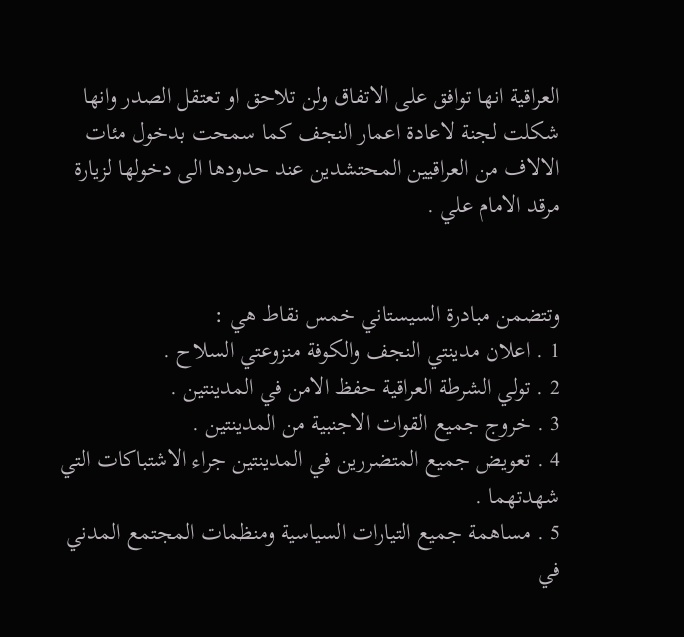العراقية انها توافق على الاتفاق ولن تلاحق او تعتقل الصدر وانها شكلت لجنة لاعادة اعمار النجف كما سمحت بدخول مئات الالاف من العراقيين المحتشدين عند حدودها الى دخولها لزيارة مرقد الامام علي .


وتتضمن مبادرة السيستاني خمس نقاط هي :
1 . اعلان مدينتي النجف والكوفة منزوعتي السلاح .
2 . تولي الشرطة العراقية حفظ الامن في المدينتين .
3 . خروج جميع القوات الاجنبية من المدينتين .
4 . تعويض جميع المتضررين في المدينتين جراء الاشتباكات التي شهدتهما .
5 . مساهمة جميع التيارات السياسية ومنظمات المجتمع المدني في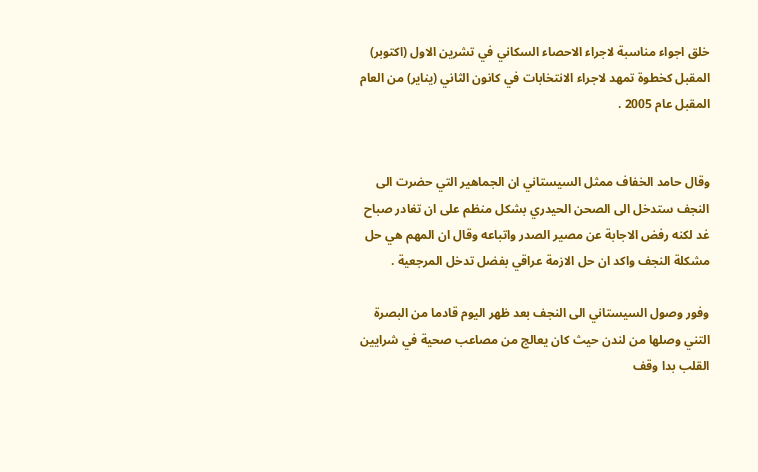خلق اجواء مناسبة لاجراء الاحصاء السكاني في تشرين الاول (اكتوبر) المقبل كخطوة تمهد لاجراء الانتخابات في كانون الثاني (يناير) من العام المقبل عام 2005 .


وقال حامد الخفاف ممثل السيستاني ان الجماهير التي حضرت الى النجف ستدخل الى الصحن الحيدري بشكل منظم على ان تغادر صباح غد لكنه رفض الاجابة عن مصير الصدر واتباعه وقال ان المهم هي حل مشكلة النجف واكد ان حل الازمة عراقي بفضل تدخل المرجعية .

وفور وصول السيستاني الى النجف بعد ظهر اليوم قادما من البصرة التني وصلها من لندن حيث كان يعالج من مصاعب صحية في شرايين القلب بدا وقف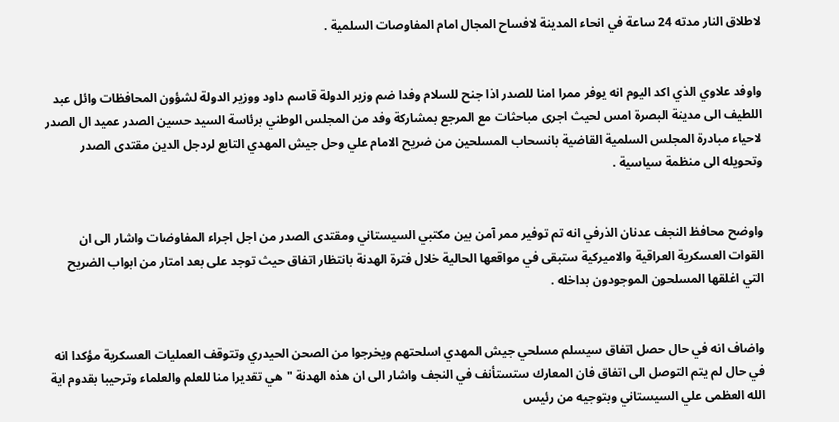لاطلاق النار مدته 24 ساعة في انحاء المدينة لافساح المجال امام المفاوصات السلمية .


واوفد علاوي الذي اكد اليوم انه يوفر ممرا امنا للصدر اذا جنح للسلام وفدا ضم وزير الدولة قاسم داود ووزير الدولة لشؤون المحافظات وائل عبد اللطيف الى مدينة البصرة امس لحيث اجرى مباحثات مع المرجع بمشاركة وفد من المجلس الوطني برئاسة السيد حسين الصدر عميد ال الصدر لاحياء مبادرة المجلس السلمية القاضية بانسحاب المسلحين من ضريح الامام علي وحل جيش المهدي التابع لردجل الدين مقتدى الصدر وتحويله الى منظمة سياسية .


واوضح محافظ النجف عدنان الذرفي انه تم توفير ممر آمن بين مكتبي السيستاني ومقتدى الصدر من اجل اجراء المفاوضات واشار الى ان القوات العسكرية العراقية والاميركية ستبقى في مواقعها الحالية خلال فترة الهدنة بانتظار اتفاق حيث توجد على بعد امتار من ابواب الضريح التي اغلقها المسلحون الموجودون بداخله .


واضاف انه في حال حصل اتفاق سيسلم مسلحي جيش المهدي اسلحتهم ويخرجوا من الصحن الحيدري وتتوقف العمليات العسكرية مؤكدا انه في حال لم يتم التوصل الى اتفاق فان المعارك ستستأنف في النجف واشار الى ان هذه الهدنة "هي تقديرا منا للعلم والعلماء وترحيبا بقدوم اية الله العظمى علي السيستاني وبتوجيه من رئيس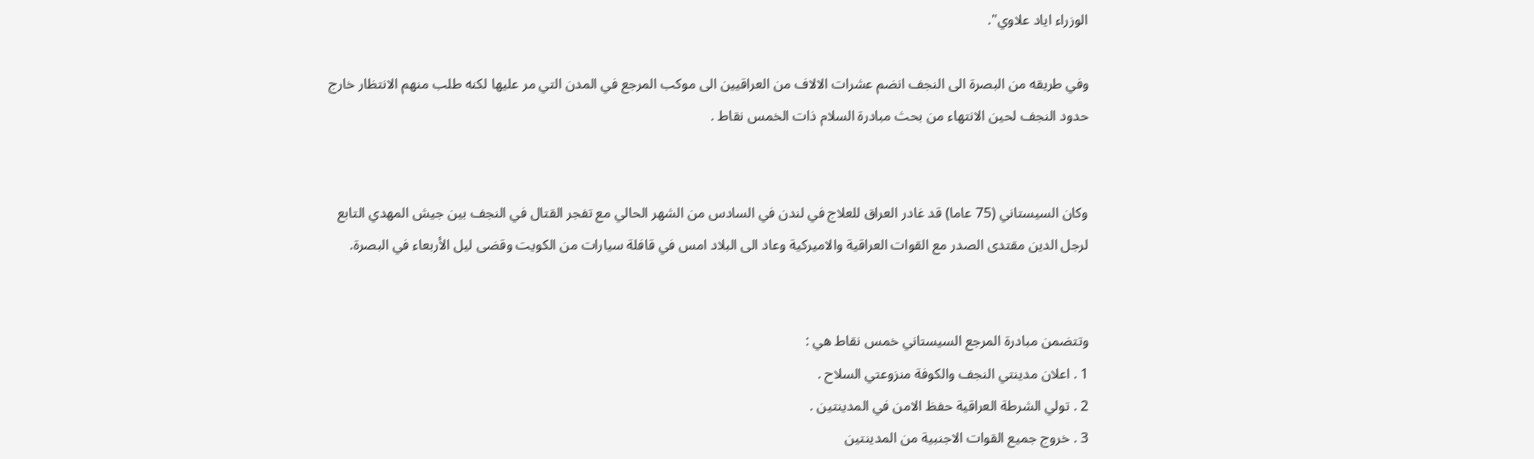الوزراء اياد علاوي".

وفي طريقه من البصرة الى النجف انضم عشرات الالاف من العراقيين الى موكب المرجع في المدن التي مر عليها لكنه طلب منهم الانتظار خارج حدود النجف لحين الانتهاء من بحث مبادرة السلام ذات الخمس نقاط .


وكان السيستاني (75 عاما) قد غادر العراق للعلاج في لندن في السادس من الشهر الحالي مع تفجر القتال في النجف بين جيش المهدي التابع لرجل الدين مقتدى الصدر مع القوات العراقية والاميركية وعاد الى البلاد امس في قافلة سيارات من الكويت وقضى ليل الأربعاء في البصرة.


وتتضمن مبادرة المرجع السيستاني خمس نقاط هي :
1 . اعلان مدينتي النجف والكوفة منزوعتي السلاح .
2 . تولي الشرطة العراقية حفظ الامن في المدينتين .
3 . خروج جميع القوات الاجنبية من المدينتين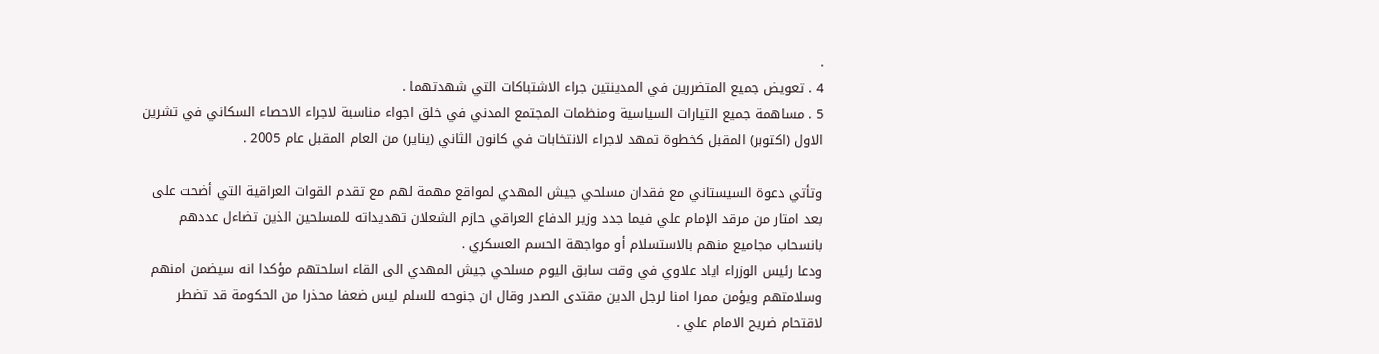.
4 . تعويض جميع المتضررين في المدينتين جراء الاشتباكات التي شهدتهما .
5 . مساهمة جميع التيارات السياسية ومنظمات المجتمع المدني في خلق اجواء مناسبة لاجراء الاحصاء السكاني في تشرين الاول (اكتوبر) المقبل كخطوة تمهد لاجراء الانتخابات في كانون الثاني (يناير) من العام المقبل عام 2005 .

وتأتي دعوة السيستاني مع فقدان مسلحي جيش المهدي لمواقع مهمة لهم مع تقدم القوات العراقية التي أضحت على بعد امتار من مرقد الإمام علي فيما جدد وزير الدفاع العراقي حازم الشعلان تهديداته للمسلحين الذين تضاءل عددهم بانسحاب مجاميع منهم بالاستسلام أو مواجهة الحسم العسكري .
ودعا رئيس الوزراء اياد علاوي في وقت سابق اليوم مسلحي جيش المهدي الى القاء اسلحتهم مؤكدا انه سيضمن امنهم وسلامتهم ويؤمن ممرا امنا لرجل الدين مقتدى الصدر وقال ان جنوحه للسلم ليس ضعفا محذرا من الحكومة قد تضطر لاقتحام ضريح الامام علي .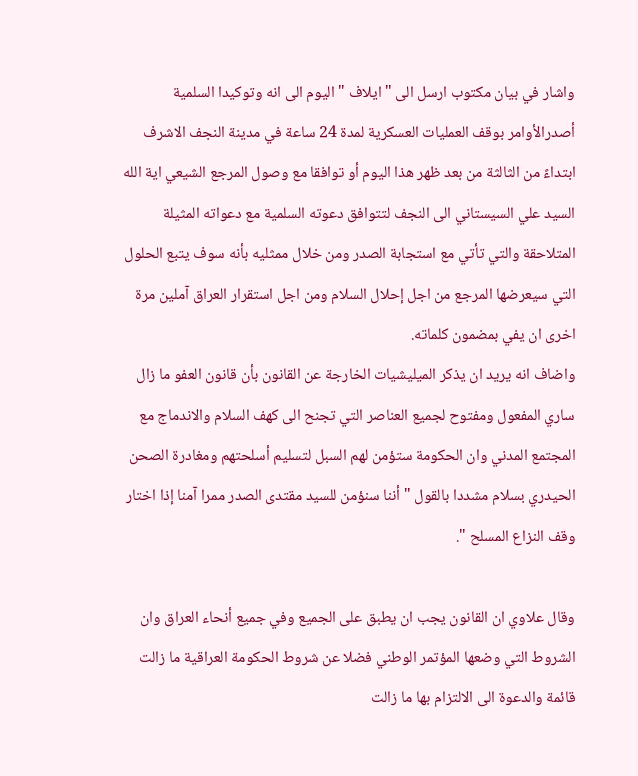واشار في بيان مكتوب ارسل الى " ايلاف " اليوم الى انه وتوكيدا السلمية أصدرالأوامر بوقف العمليات العسكرية لمدة 24 ساعة في مدينة النجف الاشرف ابتداءً من الثالثة من بعد ظهر هذا اليوم أو توافقا مع وصول المرجع الشيعي اية الله السيد علي السيستاني الى النجف لتتوافق دعوته السلمية مع دعواته المثيلة المتلاحقة والتي تأتي مع استجابة الصدر ومن خلال ممثليه بأنه سوف يتبع الحلول التي سيعرضها المرجع من اجل إحلال السلام ومن اجل استقرار العراق آملين مرة اخرى ان يفي بمضمون كلماته.
واضاف انه يريد ان يذكر الميليشيات الخارجة عن القانون بأن قانون العفو ما زال ساري المفعول ومفتوح لجميع العناصر التي تجنح الى كهف السلام والاندماج مع المجتمع المدني وان الحكومة ستؤمن لهم السبل لتسليم أسلحتهم ومغادرة الصحن الحيدري بسلام مشددا بالقول " أننا سنؤمن للسيد مقتدى الصدر ممرا آمنا إذا اختار وقف النزاع المسلح ".

وقال علاوي ان القانون يجب ان يطبق على الجميع وفي جميع أنحاء العراق وان الشروط التي وضعها المؤتمر الوطني فضلا عن شروط الحكومة العراقية ما زالت قائمة والدعوة الى الالتزام بها ما زالت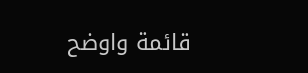قائمة واوضح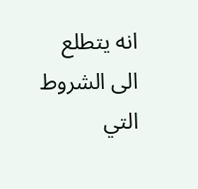انه يتطلع الى الشروط التي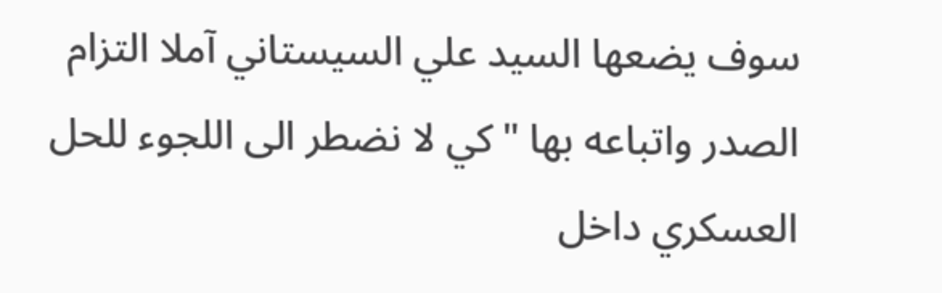سوف يضعها السيد علي السيستاني آملا التزام الصدر واتباعه بها "كي لا نضطر الى اللجوء للحل العسكري داخل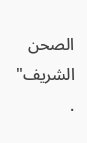الصحن الشريف" .